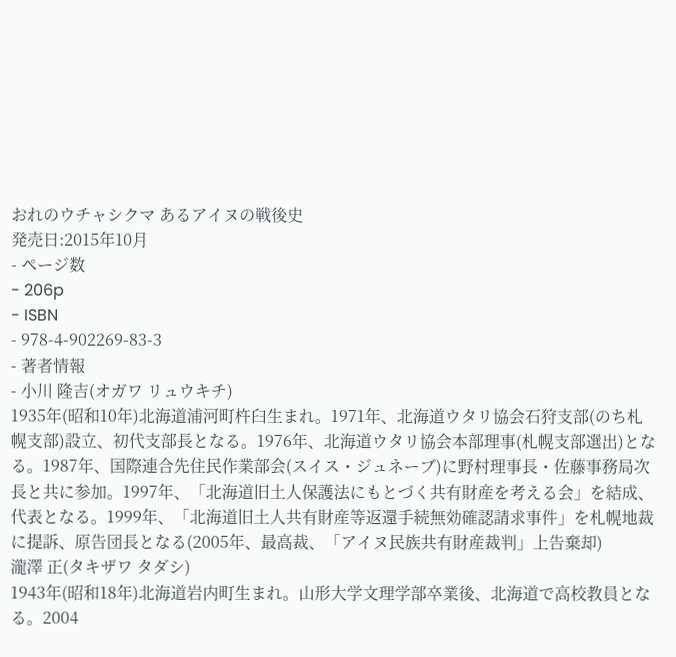おれのウチャシクマ あるアイヌの戦後史
発売日:2015年10月
- ページ数
- 206p
- ISBN
- 978-4-902269-83-3
- 著者情報
- 小川 隆吉(オガワ リュウキチ)
1935年(昭和10年)北海道浦河町杵臼生まれ。1971年、北海道ウタリ協会石狩支部(のち札幌支部)設立、初代支部長となる。1976年、北海道ウタリ協会本部理事(札幌支部選出)となる。1987年、国際連合先住民作業部会(スイス・ジュネーブ)に野村理事長・佐藤事務局次長と共に参加。1997年、「北海道旧土人保護法にもとづく共有財産を考える会」を結成、代表となる。1999年、「北海道旧土人共有財産等返還手続無効確認請求事件」を札幌地裁に提訴、原告団長となる(2005年、最高裁、「アイヌ民族共有財産裁判」上告棄却)
瀧澤 正(タキザワ タダシ)
1943年(昭和18年)北海道岩内町生まれ。山形大学文理学部卒業後、北海道で高校教員となる。2004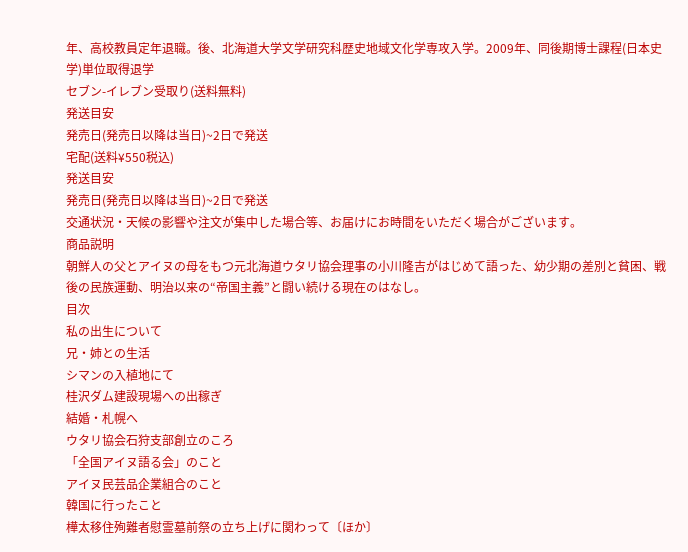年、高校教員定年退職。後、北海道大学文学研究科歴史地域文化学専攻入学。2009年、同後期博士課程(日本史学)単位取得退学
セブン-イレブン受取り(送料無料)
発送目安
発売日(発売日以降は当日)~2日で発送
宅配(送料¥550税込)
発送目安
発売日(発売日以降は当日)~2日で発送
交通状況・天候の影響や注文が集中した場合等、お届けにお時間をいただく場合がございます。
商品説明
朝鮮人の父とアイヌの母をもつ元北海道ウタリ協会理事の小川隆吉がはじめて語った、幼少期の差別と貧困、戦後の民族運動、明治以来の“帝国主義”と闘い続ける現在のはなし。
目次
私の出生について
兄・姉との生活
シマンの入植地にて
桂沢ダム建設現場への出稼ぎ
結婚・札幌へ
ウタリ協会石狩支部創立のころ
「全国アイヌ語る会」のこと
アイヌ民芸品企業組合のこと
韓国に行ったこと
樺太移住殉難者慰霊墓前祭の立ち上げに関わって〔ほか〕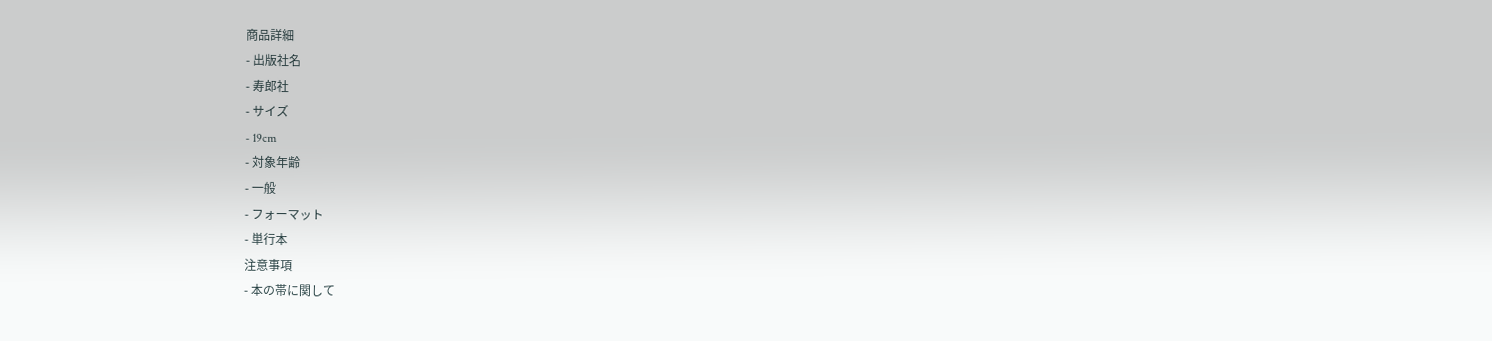商品詳細
- 出版社名
- 寿郎社
- サイズ
- 19cm
- 対象年齢
- 一般
- フォーマット
- 単行本
注意事項
- 本の帯に関して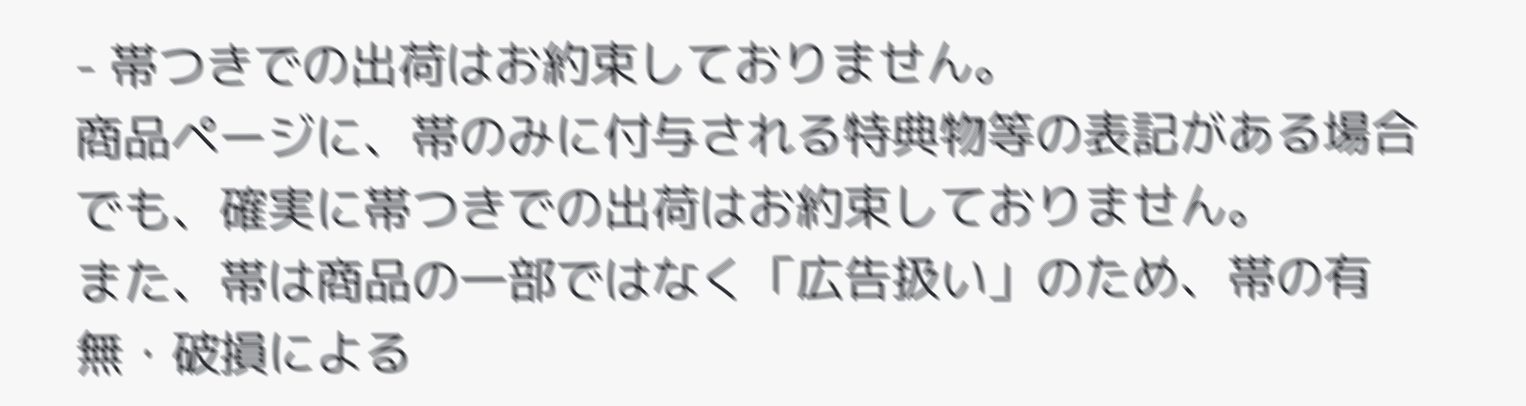- 帯つきでの出荷はお約束しておりません。
商品ページに、帯のみに付与される特典物等の表記がある場合でも、確実に帯つきでの出荷はお約束しておりません。
また、帯は商品の一部ではなく「広告扱い」のため、帯の有無・破損による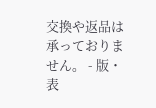交換や返品は承っておりません。 - 版・表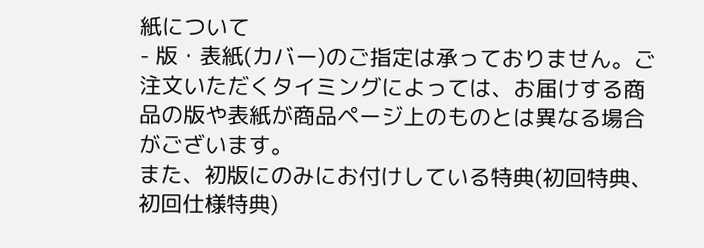紙について
- 版・表紙(カバー)のご指定は承っておりません。ご注文いただくタイミングによっては、お届けする商品の版や表紙が商品ページ上のものとは異なる場合がございます。
また、初版にのみにお付けしている特典(初回特典、初回仕様特典)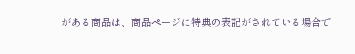がある商品は、商品ページに特典の表記がされている場合で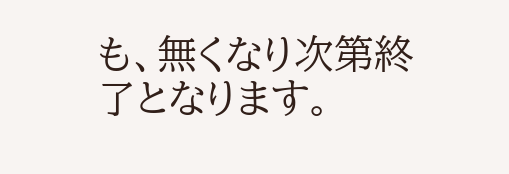も、無くなり次第終了となります。